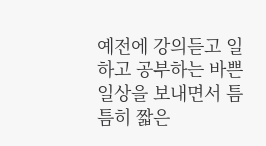예전에 강의듣고 일하고 공부하는 바쁜 일상을 보내면서 틈틈히 짧은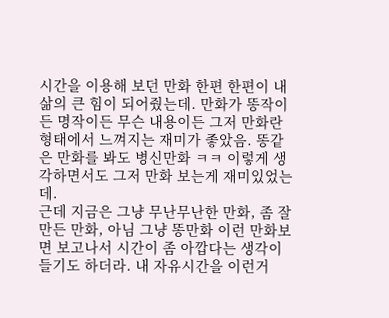시간을 이용해 보던 만화 한편 한편이 내 삶의 큰 힘이 되어줬는데. 만화가 똥작이든 명작이든 무슨 내용이든 그저 만화란 형태에서 느껴지는 재미가 좋았음. 똥같은 만화를 봐도 병신만화 ㅋㅋ 이렇게 생각하면서도 그저 만화 보는게 재미있었는데.
근데 지금은 그냥 무난무난한 만화, 좀 잘만든 만화, 아님 그냥 똥만화 이런 만화보면 보고나서 시간이 좀 아깝다는 생각이 들기도 하더라. 내 자유시간을 이런거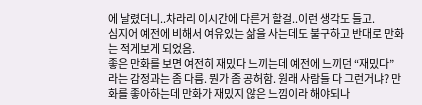에 날렸더니..차라리 이시간에 다른거 할걸..이런 생각도 들고.
심지어 예전에 비해서 여유있는 삶을 사는데도 불구하고 반대로 만화는 적게보게 되었음.
좋은 만화를 보면 여전히 재밌다 느끼는데 예전에 느끼던 “재밌다” 라는 감정과는 좀 다름. 뭔가 좀 공허함. 원래 사람들 다 그런거냐? 만화를 좋아하는데 만화가 재밌지 않은 느낌이라 해야되나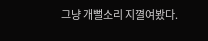그냥 개뻘소리 지껼여봤다.